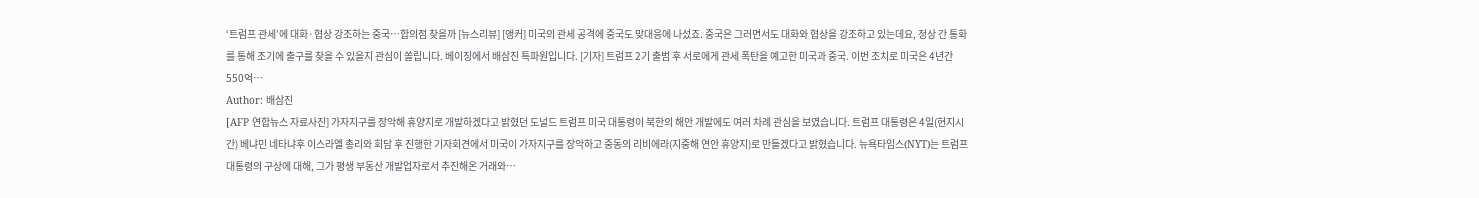‘트럼프 관세’에 대화·협상 강조하는 중국…합의점 찾을까 [뉴스리뷰] [앵커] 미국의 관세 공격에 중국도 맞대응에 나섰죠. 중국은 그러면서도 대화와 협상을 강조하고 있는데요, 정상 간 통화를 통해 조기에 출구를 찾을 수 있을지 관심이 쏠립니다. 베이징에서 배삼진 특파원입니다. [기자] 트럼프 2기 출범 후 서로에게 관세 폭탄을 예고한 미국과 중국. 이번 조치로 미국은 4년간 550억…
Author: 배삼진
[AFP 연합뉴스 자료사진] 가자지구를 장악해 휴양지로 개발하겠다고 밝혔던 도널드 트럼프 미국 대통령이 북한의 해안 개발에도 여러 차례 관심을 보였습니다. 트럼프 대통령은 4일(현지시간) 베냐민 네타냐후 이스라엘 총리와 회담 후 진행한 기자회견에서 미국이 가자지구를 장악하고 중동의 리비에라(지중해 연안 휴양지)로 만들겠다고 밝혔습니다. 뉴욕타임스(NYT)는 트럼프 대통령의 구상에 대해, 그가 평생 부동산 개발업자로서 추진해온 거래와…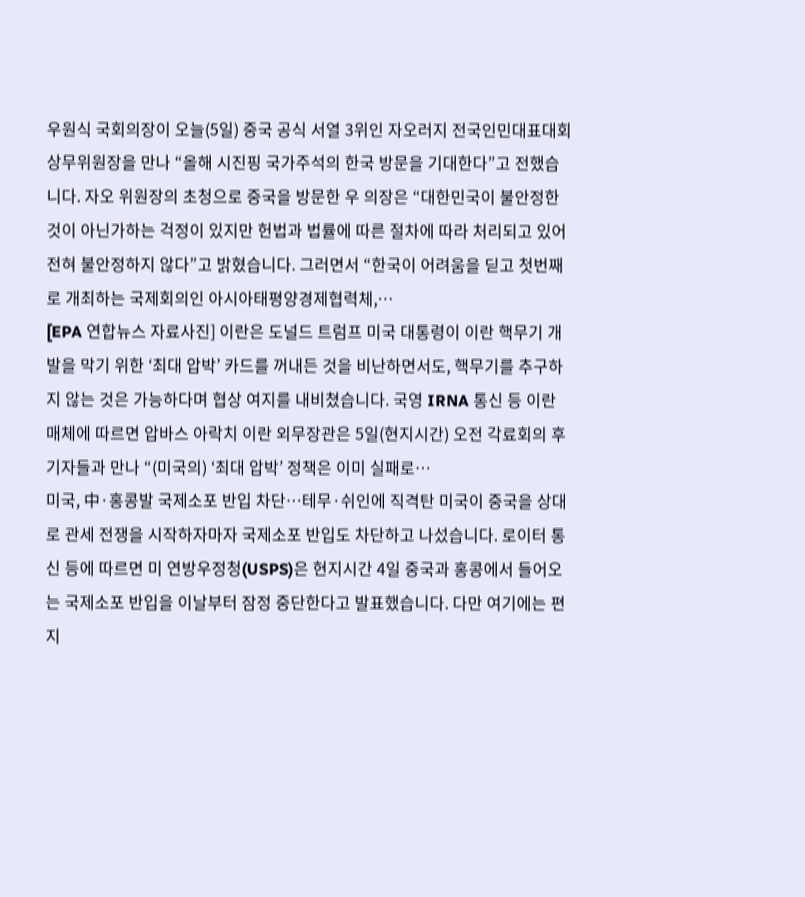우원식 국회의장이 오늘(5일) 중국 공식 서열 3위인 자오러지 전국인민대표대회 상무위원장을 만나 “올해 시진핑 국가주석의 한국 방문을 기대한다”고 전했습니다. 자오 위원장의 초청으로 중국을 방문한 우 의장은 “대한민국이 불안정한 것이 아닌가하는 걱정이 있지만 헌법과 법률에 따른 절차에 따라 처리되고 있어 전혀 불안정하지 않다”고 밝혔습니다. 그러면서 “한국이 어려움을 딛고 첫번째로 개최하는 국제회의인 아시아태평양경제협력체,…
[EPA 연합뉴스 자료사진] 이란은 도널드 트럼프 미국 대통령이 이란 핵무기 개발을 막기 위한 ‘최대 압박’ 카드를 꺼내든 것을 비난하면서도, 핵무기를 추구하지 않는 것은 가능하다며 협상 여지를 내비쳤습니다. 국영 IRNA 통신 등 이란 매체에 따르면 압바스 아락치 이란 외무장관은 5일(현지시간) 오전 각료회의 후 기자들과 만나 “(미국의) ‘최대 압박’ 정책은 이미 실패로…
미국, 中·홍콩발 국제소포 반입 차단…테무·쉬인에 직격탄 미국이 중국을 상대로 관세 전쟁을 시작하자마자 국제소포 반입도 차단하고 나섰습니다. 로이터 통신 등에 따르면 미 연방우정청(USPS)은 현지시간 4일 중국과 홍콩에서 들어오는 국제소포 반입을 이날부터 잠정 중단한다고 발표했습니다. 다만 여기에는 편지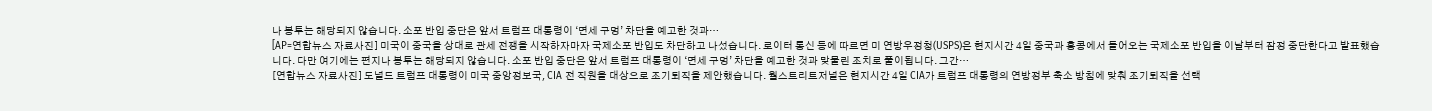나 봉투는 해당되지 않습니다. 소포 반입 중단은 앞서 트럼프 대통령이 ‘면세 구멍’ 차단을 예고한 것과…
[AP=연합뉴스 자료사진] 미국이 중국을 상대로 관세 전쟁을 시작하자마자 국제소포 반입도 차단하고 나섰습니다. 로이터 통신 등에 따르면 미 연방우정청(USPS)은 현지시간 4일 중국과 홍콩에서 들어오는 국제소포 반입을 이날부터 잠정 중단한다고 발표했습니다. 다만 여기에는 편지나 봉투는 해당되지 않습니다. 소포 반입 중단은 앞서 트럼프 대통령이 ‘면세 구멍’ 차단을 예고한 것과 맞물린 조치로 풀이됩니다. 그간…
[연합뉴스 자료사진] 도널드 트럼프 대통령이 미국 중앙정보국, CIA 전 직원을 대상으로 조기퇴직을 제안했습니다. 월스트리트저널은 현지시간 4일 CIA가 트럼프 대통령의 연방정부 축소 방침에 맞춰 조기퇴직을 선택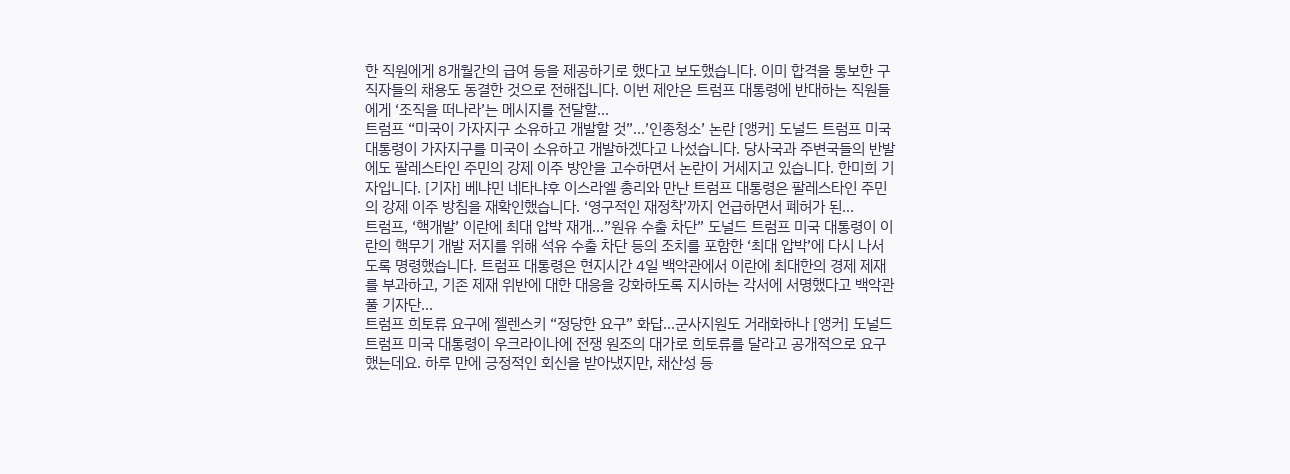한 직원에게 8개월간의 급여 등을 제공하기로 했다고 보도했습니다. 이미 합격을 통보한 구직자들의 채용도 동결한 것으로 전해집니다. 이번 제안은 트럼프 대통령에 반대하는 직원들에게 ‘조직을 떠나라’는 메시지를 전달할…
트럼프 “미국이 가자지구 소유하고 개발할 것”…’인종청소’ 논란 [앵커] 도널드 트럼프 미국 대통령이 가자지구를 미국이 소유하고 개발하겠다고 나섰습니다. 당사국과 주변국들의 반발에도 팔레스타인 주민의 강제 이주 방안을 고수하면서 논란이 거세지고 있습니다. 한미희 기자입니다. [기자] 베냐민 네타냐후 이스라엘 총리와 만난 트럼프 대통령은 팔레스타인 주민의 강제 이주 방침을 재확인했습니다. ‘영구적인 재정착’까지 언급하면서 폐허가 된…
트럼프, ‘핵개발’ 이란에 최대 압박 재개…”원유 수출 차단” 도널드 트럼프 미국 대통령이 이란의 핵무기 개발 저지를 위해 석유 수출 차단 등의 조치를 포함한 ‘최대 압박’에 다시 나서도록 명령했습니다. 트럼프 대통령은 현지시간 4일 백악관에서 이란에 최대한의 경제 제재를 부과하고, 기존 제재 위반에 대한 대응을 강화하도록 지시하는 각서에 서명했다고 백악관 풀 기자단…
트럼프 희토류 요구에 젤렌스키 “정당한 요구” 화답…군사지원도 거래화하나 [앵커] 도널드 트럼프 미국 대통령이 우크라이나에 전쟁 원조의 대가로 희토류를 달라고 공개적으로 요구했는데요. 하루 만에 긍정적인 회신을 받아냈지만, 채산성 등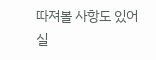따져볼 사항도 있어 실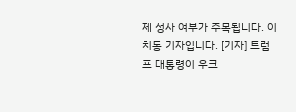제 성사 여부가 주목됩니다. 이치동 기자입니다. [기자] 트럼프 대통령이 우크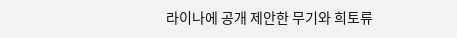라이나에 공개 제안한 무기와 희토류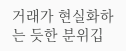거래가 현실화하는 듯한 분위깁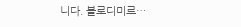니다. 볼로디미르…